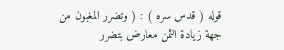قوله ( قدس سره ) : ( وتضرر المغبون من جهة زيادة الثمن معارض بتضرر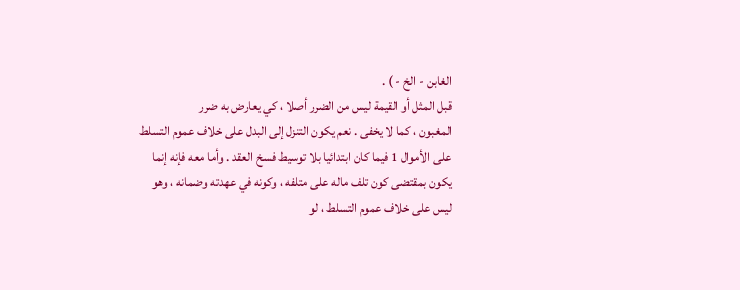الغابن - الخ - ) .
قبل المثل أو القيمة ليس من الضرر أصلا ، كي يعارض به ضرر
المغبون ، كما لا يخفى . نعم يكون التنزل إلى البدل على خلاف عموم التسلط
على الأموال 1 فيما كان ابتدائيا بلا توسيط فسخ العقد . وأما معه فإنه إنما
يكون بمقتضى كون تلف ماله على متلفه ، وكونه في عهدته وضمانه ، وهو
ليس على خلاف عموم التسلط ، لو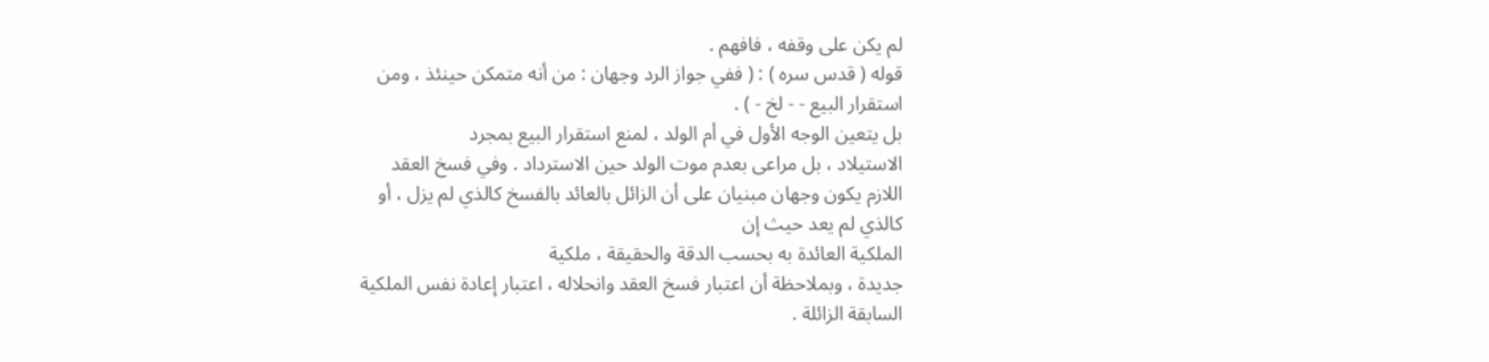لم يكن على وقفه ، فافهم .
قوله ( قدس سره ) : ( ففي جواز الرد وجهان : من أنه متمكن حينئذ ، ومن
استقرار البيع - - لخ - ) .
بل يتعين الوجه الأول في أم الولد ، لمنع استقرار البيع بمجرد
الاستيلاد ، بل مراعى بعدم موت الولد حين الاسترداد . وفي فسخ العقد
اللازم يكون وجهان مبنيان على أن الزائل بالعائد بالفسخ كالذي لم يزل ، أو
كالذي لم يعد حيث إن
الملكية العائدة به بحسب الدقة والحقيقة ، ملكية
جديدة ، وبملاحظة أن اعتبار فسخ العقد وانحلاله ، اعتبار إعادة نفس الملكية
السابقة الزائلة .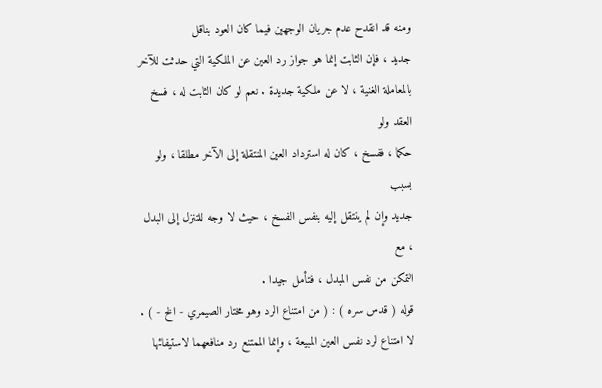ومنه قد انقدح عدم جريان الوجهين فيما كان العود بناقل
جديد ، فإن الثابت إنما هو جواز رد العين عن الملكية التي حدثت للآخر
بالمعاملة الغنية ، لا عن ملكية جديدة . نعم لو كان الثابت له ، فسخ العقد ولو
حكما ، ففسخ ، كان له استرداد العين المنتقلة إلى الآخر مطلقا ، ولو بسبب
جديد وإن لم ينتقل إليه بنفس الفسخ ، حيث لا وجه للتنزل إلى البدل ، مع
التمكن من نفس المبدل ، فتأمل جيدا .
قوله ( قدس سره ) : ( من امتناع الرد وهو مختار الصيمري - الخ - ) .
لا امتناع لرد نفس العين المبيعة ، وإنما الممتنع رد منافعهما لاستيفائها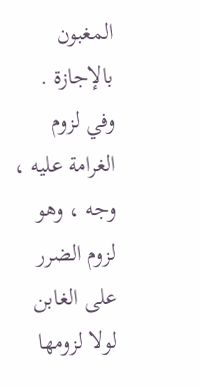المغبون بالإجازة . وفي لزوم الغرامة عليه ، وجه ، وهو لزوم الضرر
على الغابن لولا لزومها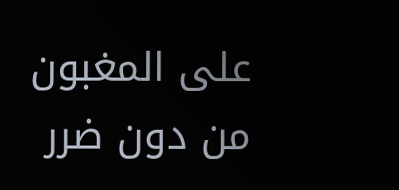على المغبون من دون ضرر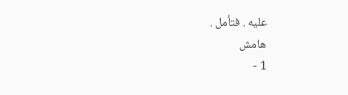عليه . فتأمل .
هامش
1 -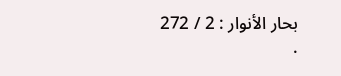بحار الأنوار : 2 / 272 .